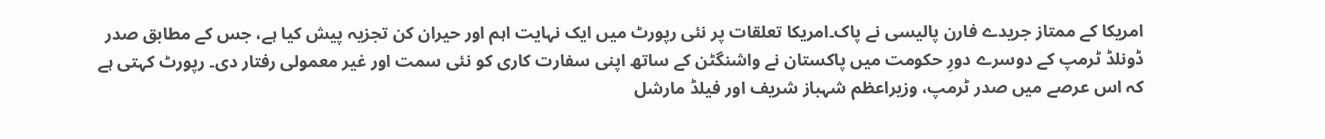امریکا کے ممتاز جریدے فارن پالیسی نے پاک۔امریکا تعلقات پر نئی رپورٹ میں ایک نہایت اہم اور حیران کن تجزیہ پیش کیا ہے، جس کے مطابق صدر ڈونلڈ ٹرمپ کے دوسرے دورِ حکومت میں پاکستان نے واشنگٹن کے ساتھ اپنی سفارت کاری کو نئی سمت اور غیر معمولی رفتار دی۔ رپورٹ کہتی ہے کہ اس عرصے میں صدر ٹرمپ، وزیراعظم شہباز شریف اور فیلڈ مارشل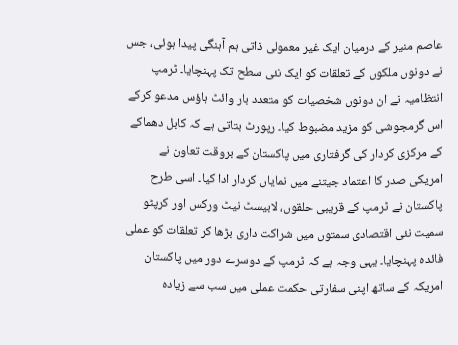عاصم منیر کے درمیان ایک غیر معمولی ذاتی ہم آہنگی پیدا ہوئی، جس نے دونوں ملکوں کے تعلقات کو ایک نئی سطح تک پہنچایا۔ ٹرمپ انتظامیہ نے ان دونوں شخصیات کو متعدد بار وائٹ ہاؤس مدعو کرکے اس گرمجوشی کو مزید مضبوط کیا۔ رپورٹ بتاتی ہے کہ کابل دھماکے کے مرکزی کردار کی گرفتاری میں پاکستان کے بروقت تعاون نے امریکی صدر کا اعتماد جیتنے میں نمایاں کردار ادا کیا۔ اسی طرح پاکستان نے ٹرمپ کے قریبی حلقوں، لابیسٹ نیٹ ورکس اور کرپٹو سمیت نئی اقتصادی سمتوں میں شراکت داری بڑھا کر تعلقات کو عملی فائدہ پہنچایا۔ یہی وجہ ہے کہ ٹرمپ کے دوسرے دور میں پاکستان امریکہ کے ساتھ اپنی سفارتی حکمت عملی میں سب سے زیادہ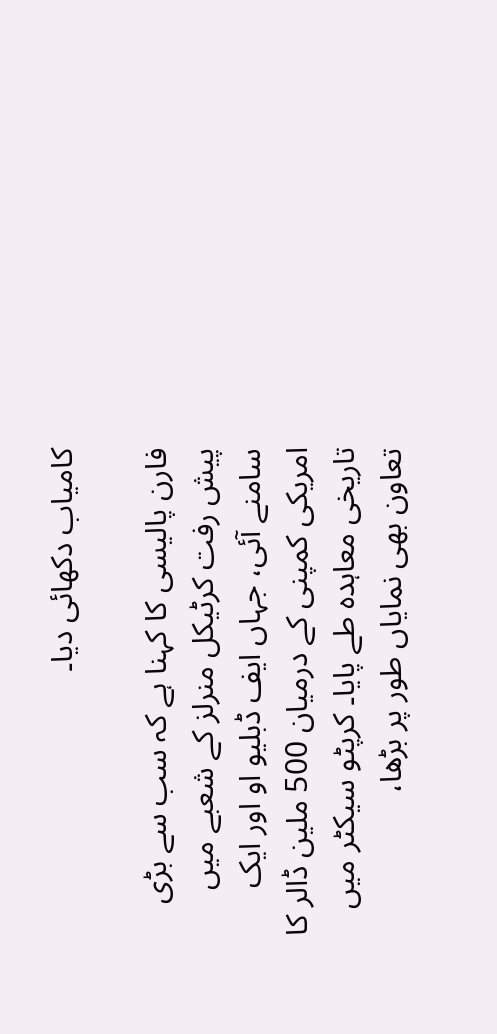کامیاب دکھائی دیا۔

فارن پالیسی کا کہنا ہے کہ سب سے بڑی پیش رفت کرٹیکل منرلز کے شعبے میں سامنے آئی، جہاں ایف ڈبلیو او اور ایک امریکی کمپنی کے درمیان 500 ملین ڈالر کا تاریخی معاہدہ طے پایا۔ کرپٹو سیکٹر میں تعاون بھی نمایاں طور پر بڑھا،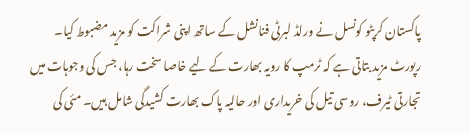پاکستان کرپٹو کونسل نے ورلڈ لبرٹی فنانشل کے ساتھ اپنی شراکت کو مزید مضبوط کیا۔ رپورٹ مزید بتاتی ہے کہ ٹرمپ کا رویہ بھارت کے لیے خاصا سخت رہا، جس کی وجوہات میں تجارتی ٹیرف، روسی تیل کی خریداری اور حالیہ پاک بھارت کشیدگی شامل ہیں۔ مئی کی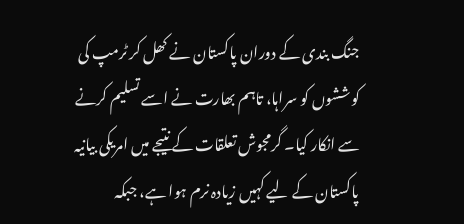جنگ بندی کے دوران پاکستان نے کھل کر ٹرمپ کی کوششوں کو سراہا، تاہم بھارت نے اسے تسلیم کرنے سے انکار کیا۔ گرمجوش تعلقات کے نتیجے میں امریکی بیانیہ پاکستان کے لیے کہیں زیادہ نرم ہوا ہے، جبکہ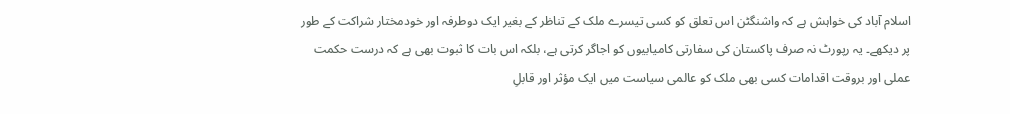اسلام آباد کی خواہش ہے کہ واشنگٹن اس تعلق کو کسی تیسرے ملک کے تناظر کے بغیر ایک دوطرفہ اور خودمختار شراکت کے طور پر دیکھے۔ یہ رپورٹ نہ صرف پاکستان کی سفارتی کامیابیوں کو اجاگر کرتی ہے، بلکہ اس بات کا ثبوت بھی ہے کہ درست حکمت عملی اور بروقت اقدامات کسی بھی ملک کو عالمی سیاست میں ایک مؤثر اور قابلِ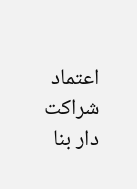اعتماد شراکت دار بنا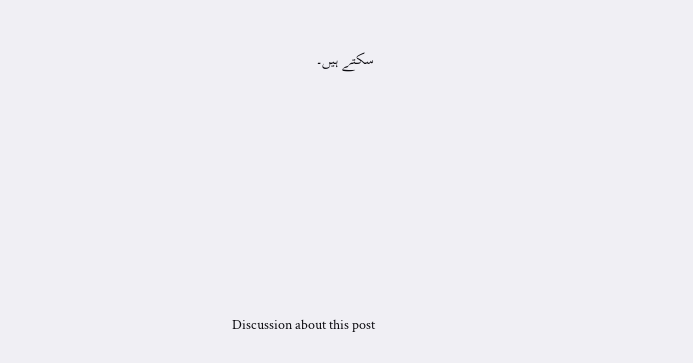سکتے ہیں۔







Discussion about this post